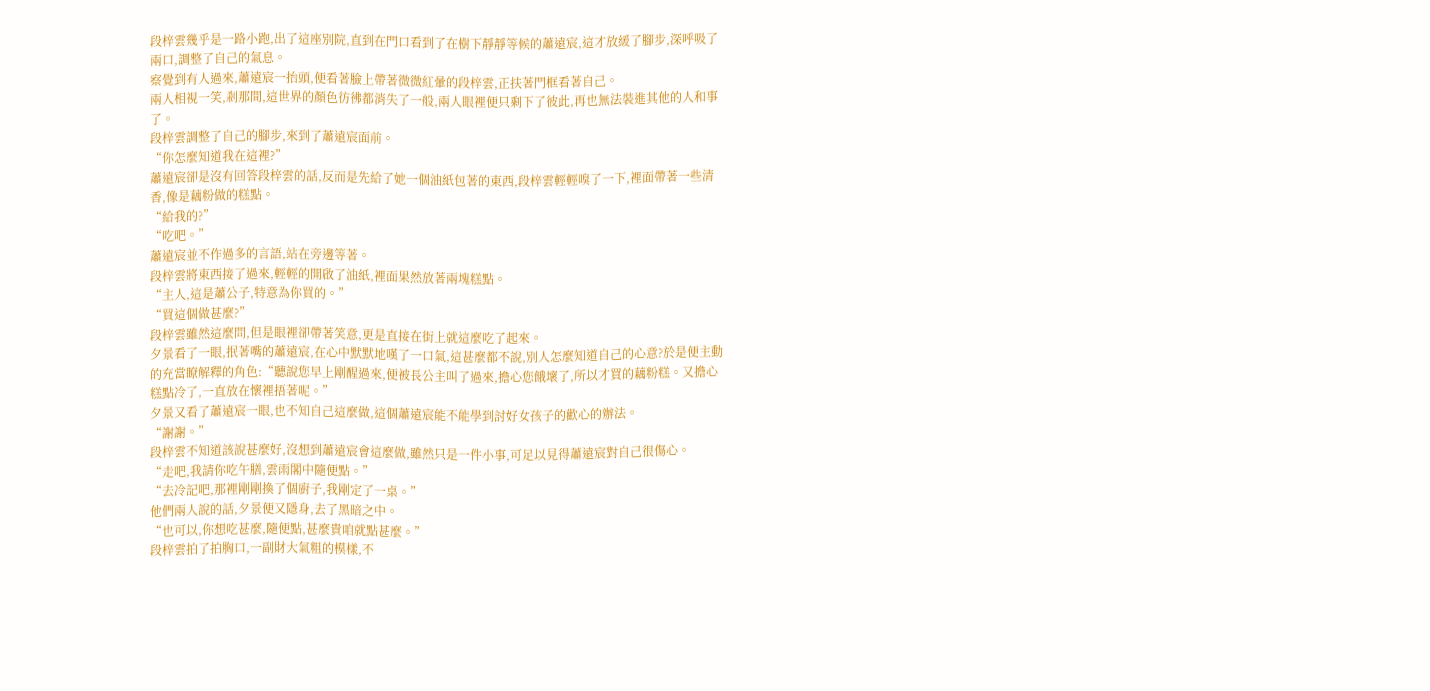段梓雲幾乎是一路小跑,出了這座別院,直到在門口看到了在樹下靜靜等候的蕭遠宸,這才放緩了腳步,深呼吸了兩口,調整了自己的氣息。
察覺到有人過來,蕭遠宸一抬頭,便看著臉上帶著微微紅暈的段梓雲,正扶著門框看著自己。
兩人相視一笑,剎那間,這世界的顏色彷彿都消失了一般,兩人眼裡便只剩下了彼此,再也無法裝進其他的人和事了。
段梓雲調整了自己的腳步,來到了蕭遠宸面前。
“你怎麼知道我在這裡?”
蕭遠宸卻是沒有回答段梓雲的話,反而是先給了她一個油紙包著的東西,段梓雲輕輕嗅了一下,裡面帶著一些清香,像是藕粉做的糕點。
“給我的?”
“吃吧。”
蕭遠宸並不作過多的言語,站在旁邊等著。
段梓雲將東西接了過來,輕輕的開啟了油紙,裡面果然放著兩塊糕點。
“主人,這是蕭公子,特意為你買的。”
“買這個做甚麼?”
段梓雲雖然這麼問,但是眼裡卻帶著笑意,更是直接在街上就這麼吃了起來。
夕景看了一眼,抿著嘴的蕭遠宸,在心中默默地嘆了一口氣,這甚麼都不說,別人怎麼知道自己的心意?於是便主動的充當瞭解釋的角色:“聽說您早上剛醒過來,便被長公主叫了過來,擔心您餓壞了,所以才買的藕粉糕。又擔心糕點冷了,一直放在懷裡捂著呢。”
夕景又看了蕭遠宸一眼,也不知自己這麼做,這個蕭遠宸能不能學到討好女孩子的歡心的辦法。
“謝謝。”
段梓雲不知道該說甚麼好,沒想到蕭遠宸會這麼做,雖然只是一件小事,可足以見得蕭遠宸對自己很傷心。
“走吧,我請你吃午膳,雲雨閣中隨便點。”
“去冷記吧,那裡剛剛換了個廚子,我剛定了一桌。”
他們兩人說的話,夕景便又隱身,去了黑暗之中。
“也可以,你想吃甚麼,隨便點,甚麼貴咱就點甚麼。”
段梓雲拍了拍胸口,一副財大氣粗的模樣,不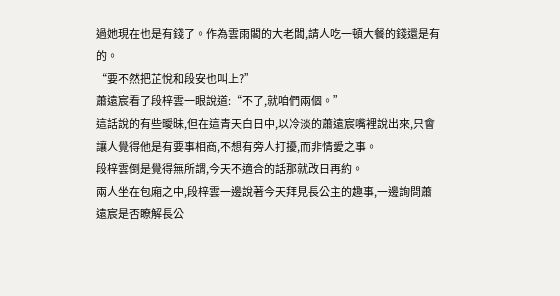過她現在也是有錢了。作為雲雨閣的大老闆,請人吃一頓大餐的錢還是有的。
“要不然把芷悅和段安也叫上?”
蕭遠宸看了段梓雲一眼說道:“不了,就咱們兩個。”
這話說的有些曖昧,但在這青天白日中,以冷淡的蕭遠宸嘴裡說出來,只會讓人覺得他是有要事相商,不想有旁人打擾,而非情愛之事。
段梓雲倒是覺得無所謂,今天不適合的話那就改日再約。
兩人坐在包廂之中,段梓雲一邊說著今天拜見長公主的趣事,一邊詢問蕭遠宸是否瞭解長公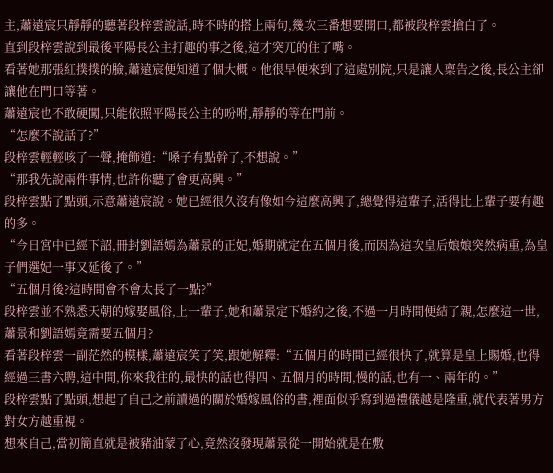主,蕭遠宸只靜靜的聽著段梓雲說話,時不時的搭上兩句,幾次三番想要開口,都被段梓雲搶白了。
直到段梓雲說到最後平陽長公主打趣的事之後,這才突兀的住了嘴。
看著她那張紅撲撲的臉,蕭遠宸便知道了個大概。他很早便來到了這處別院,只是讓人稟告之後,長公主卻讓他在門口等著。
蕭遠宸也不敢硬闖,只能依照平陽長公主的吩咐,靜靜的等在門前。
“怎麼不說話了?”
段梓雲輕輕咳了一聲,掩飾道:“嗓子有點幹了,不想說。”
“那我先說兩件事情,也許你聽了會更高興。”
段梓雲點了點頭,示意蕭遠宸說。她已經很久沒有像如今這麼高興了,總覺得這輩子,活得比上輩子要有趣的多。
“今日宮中已經下詔,冊封劉語嫣為蕭景的正妃,婚期就定在五個月後,而因為這次皇后娘娘突然病重,為皇子們選妃一事又延後了。”
“五個月後?這時間會不會太長了一點?”
段梓雲並不熟悉天朝的嫁娶風俗,上一輩子,她和蕭景定下婚約之後,不過一月時間便結了親,怎麼這一世,蕭景和劉語嫣竟需要五個月?
看著段梓雲一副茫然的模樣,蕭遠宸笑了笑,跟她解釋:“五個月的時間已經很快了,就算是皇上賜婚,也得經過三書六聘,這中間,你來我往的,最快的話也得四、五個月的時間,慢的話,也有一、兩年的。”
段梓雲點了點頭,想起了自己之前讀過的關於婚嫁風俗的書,裡面似乎寫到過禮儀越是隆重,就代表著男方對女方越重視。
想來自己,當初簡直就是被豬油蒙了心,竟然沒發現蕭景從一開始就是在敷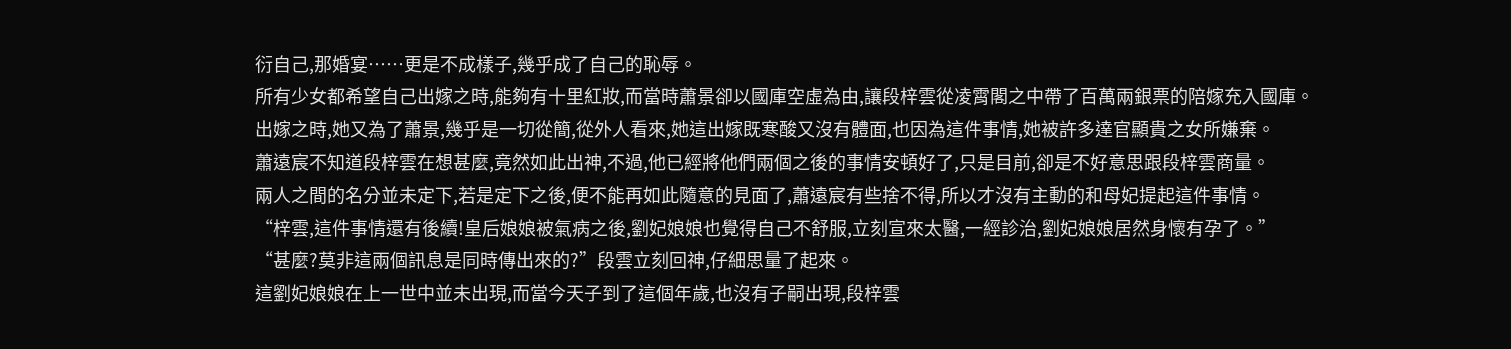衍自己,那婚宴……更是不成樣子,幾乎成了自己的恥辱。
所有少女都希望自己出嫁之時,能夠有十里紅妝,而當時蕭景卻以國庫空虛為由,讓段梓雲從凌霄閣之中帶了百萬兩銀票的陪嫁充入國庫。
出嫁之時,她又為了蕭景,幾乎是一切從簡,從外人看來,她這出嫁既寒酸又沒有體面,也因為這件事情,她被許多達官顯貴之女所嫌棄。
蕭遠宸不知道段梓雲在想甚麼,竟然如此出神,不過,他已經將他們兩個之後的事情安頓好了,只是目前,卻是不好意思跟段梓雲商量。
兩人之間的名分並未定下,若是定下之後,便不能再如此隨意的見面了,蕭遠宸有些捨不得,所以才沒有主動的和母妃提起這件事情。
“梓雲,這件事情還有後續!皇后娘娘被氣病之後,劉妃娘娘也覺得自己不舒服,立刻宣來太醫,一經診治,劉妃娘娘居然身懷有孕了。”
“甚麼?莫非這兩個訊息是同時傳出來的?”段雲立刻回神,仔細思量了起來。
這劉妃娘娘在上一世中並未出現,而當今天子到了這個年歲,也沒有子嗣出現,段梓雲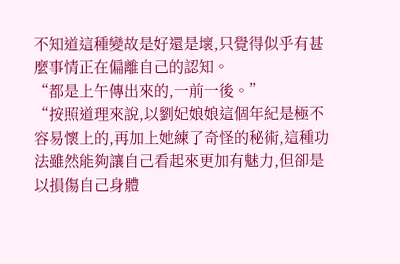不知道這種變故是好還是壞,只覺得似乎有甚麼事情正在偏離自己的認知。
“都是上午傳出來的,一前一後。”
“按照道理來說,以劉妃娘娘這個年紀是極不容易懷上的,再加上她練了奇怪的秘術,這種功法雖然能夠讓自己看起來更加有魅力,但卻是以損傷自己身體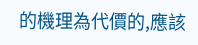的機理為代價的,應該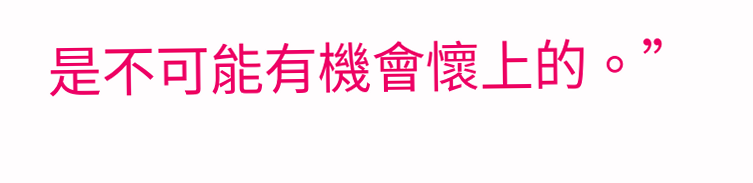是不可能有機會懷上的。”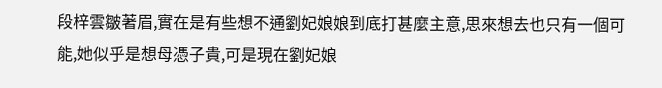段梓雲皺著眉,實在是有些想不通劉妃娘娘到底打甚麼主意,思來想去也只有一個可能,她似乎是想母憑子貴,可是現在劉妃娘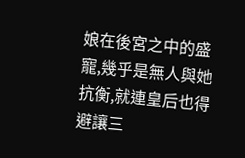娘在後宮之中的盛寵,幾乎是無人與她抗衡,就連皇后也得避讓三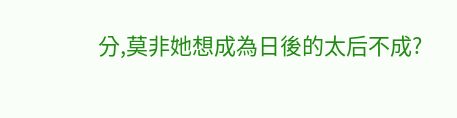分,莫非她想成為日後的太后不成?